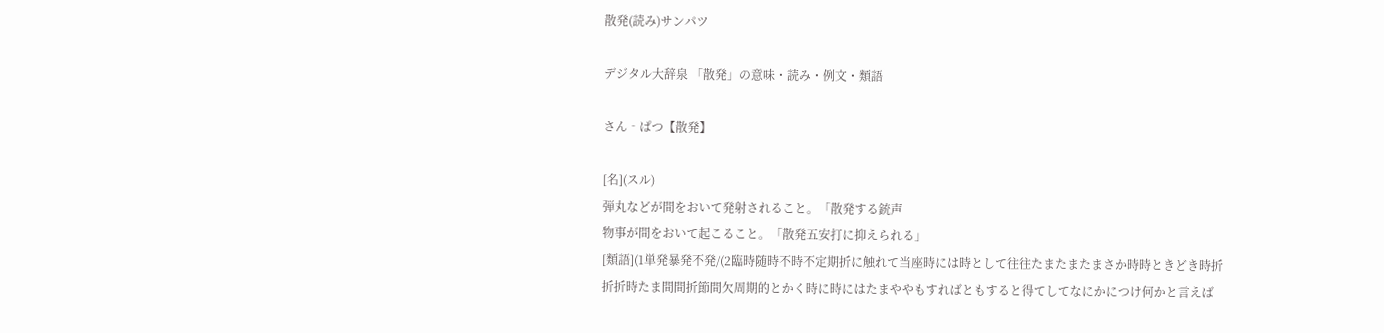散発(読み)サンパツ

デジタル大辞泉 「散発」の意味・読み・例文・類語

さん‐ぱつ【散発】

[名](スル)
弾丸などが間をおいて発射されること。「散発する銃声
物事が間をおいて起こること。「散発五安打に抑えられる」
[類語](1単発暴発不発/(2臨時随時不時不定期折に触れて当座時には時として往往たまたまたまさか時時ときどき時折折折時たま間間折節間欠周期的とかく時に時にはたまややもすればともすると得てしてなにかにつけ何かと言えば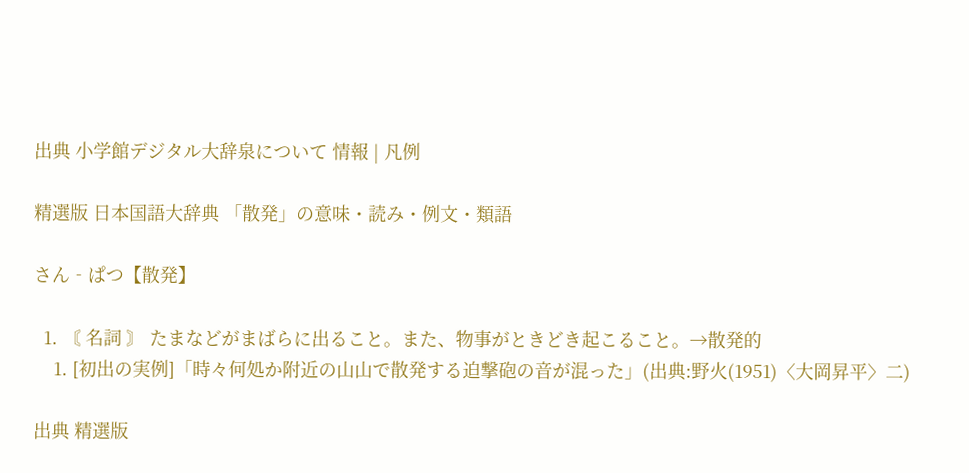出典 小学館デジタル大辞泉について 情報 | 凡例

精選版 日本国語大辞典 「散発」の意味・読み・例文・類語

さん‐ぱつ【散発】

  1. 〘 名詞 〙 たまなどがまばらに出ること。また、物事がときどき起こること。→散発的
    1. [初出の実例]「時々何処か附近の山山で散発する迫撃砲の音が混った」(出典:野火(1951)〈大岡昇平〉二)

出典 精選版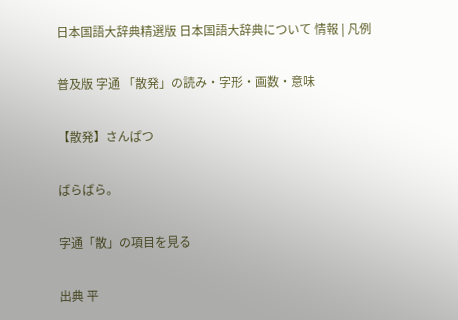日本国語大辞典精選版 日本国語大辞典について 情報 | 凡例

普及版 字通 「散発」の読み・字形・画数・意味

【散発】さんぱつ

ばらばら。

字通「散」の項目を見る

出典 平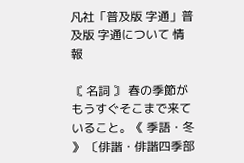凡社「普及版 字通」普及版 字通について 情報

〘 名詞 〙 春の季節がもうすぐそこまで来ていること。《 季語・冬 》 〔俳諧・俳諧四季部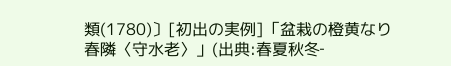類(1780)〕[初出の実例]「盆栽の橙黄なり春隣〈守水老〉」(出典:春夏秋冬‐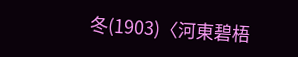冬(1903)〈河東碧梧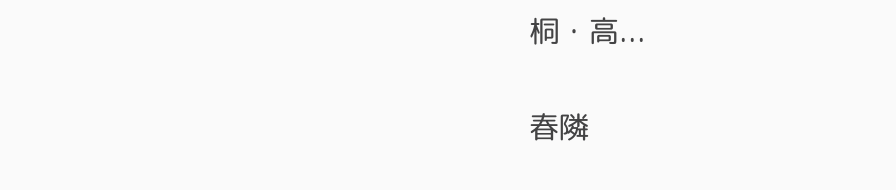桐・高...

春隣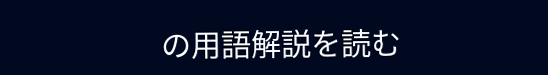の用語解説を読む